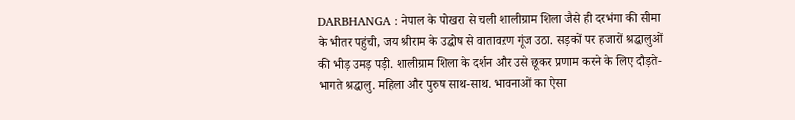DARBHANGA : नेपाल के पोखरा से चली शालीग्राम शिला जैसे ही दरभंगा की सीमा के भीतर पहुंची, जय श्रीराम के उद्घोष से वातावऱण गूंज उठा. सड़कों पर हजारों श्रद्धालुओं की भीड़ उमड़ पड़ी. शालीग्राम शिला के दर्शन और उसे छूकर प्रणाम करने के लिए दौड़ते-भागते श्रद्धालु. महिला और पुरुष साथ-साथ. भावनाओं का ऐसा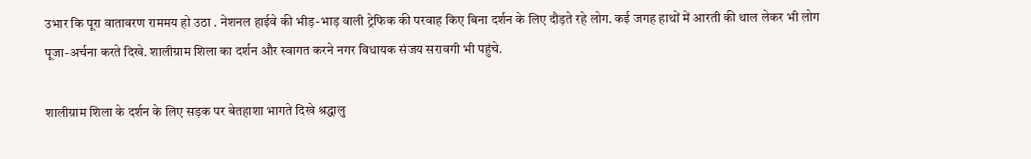उभार कि पूरा वातावरण राममय हो उठा . नेशनल हाईवे की भीड़-भाड़ वाली ट्रेफिक की परवाह किए बिना दर्शन के लिए दौड़ते रहे लोग. कई जगह हाथों में आरती की थाल लेकर भी लोग पूजा-अर्चना करते दिखे. शालीग्राम शिला का दर्शन और स्वागत करने नगर विधायक संजय सरावगी भी पहुंचे.

शालीग्राम शिला के दर्शन के लिए सड़क पर बेतहाशा भागते दिखे श्रद्धालु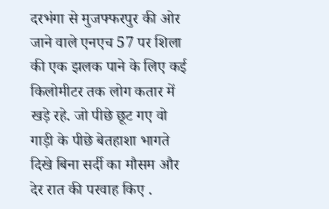दरभंगा से मुजफ्फरपुर की ओर जाने वाले एनएच 57 पर शिला की एक झलक पाने के लिए कई किलोमीटर तक लोग कतार में खड़े रहे. जो पीछे छूट गए वो गाड़ी के पीछे बेतहाशा भागते दिखे बिना सर्दी का मौसम और देर रात की परवाह किए .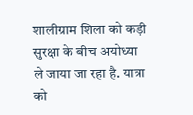शालीग्राम शिला को कड़ी सुरक्षा के बीच अयोध्या ले जाया जा रहा है. यात्रा को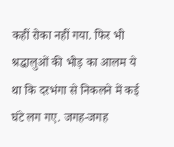कहीं रोका नहीं गया. फिर भी श्रद्धालुओं की भीड़ का आलम ये था कि दरभंगा से निकलने में कई घंटे लग गए. जगह-जगह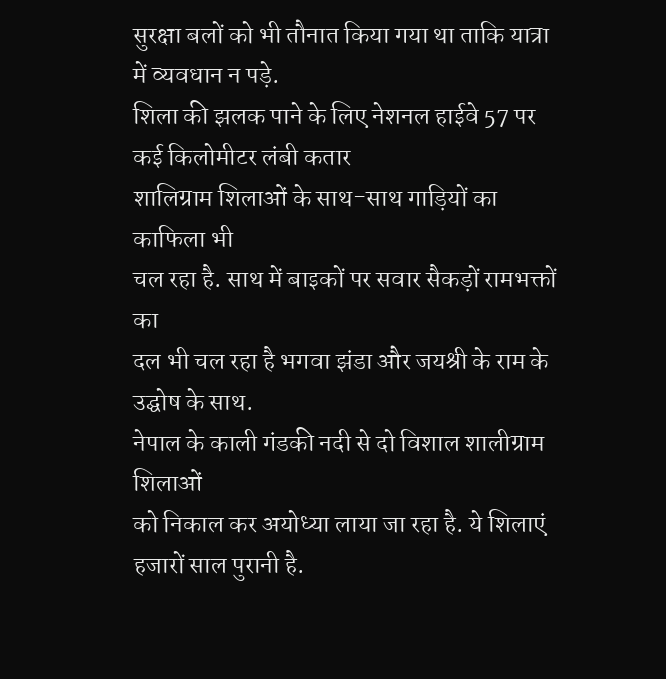सुरक्षा बलों को भी तौनात किया गया था ताकि यात्रा में व्यवधान न पड़े.
शिला की झलक पाने के लिए नेशनल हाईवे 57 पर कई किलोमीटर लंबी कतार
शालिग्राम शिलाओं के साथ-साथ गाड़ियों का काफिला भी
चल रहा है. साथ में बाइकों पर सवार सैकड़ों रामभक्तों का
दल भी चल रहा है भगवा झंडा और जयश्री के राम के उद्घोष के साथ.
नेपाल के काली गंडकी नदी से दो विशाल शालीग्राम शिलाओं
को निकाल कर अयोध्या लाया जा रहा है. ये शिलाएं हजारों साल पुरानी है.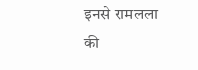इनसे रामलला की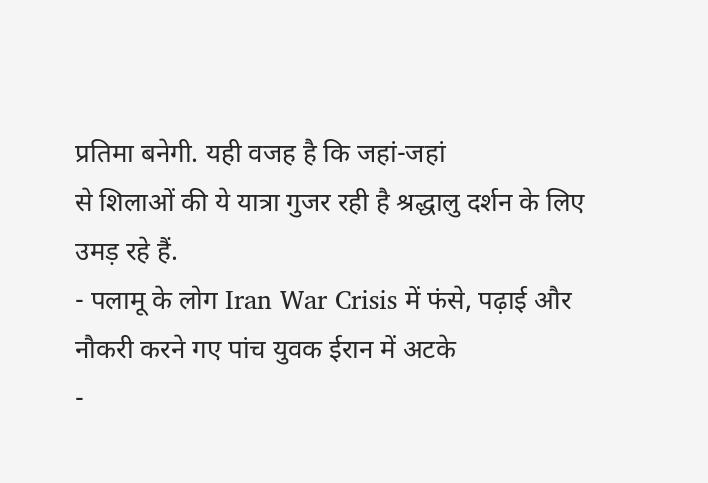प्रतिमा बनेगी. यही वजह है कि जहां-जहां
से शिलाओं की ये यात्रा गुजर रही है श्रद्धालु दर्शन के लिए उमड़ रहे हैं.
- पलामू के लोग Iran War Crisis में फंसे, पढ़ाई और नौकरी करने गए पांच युवक ईरान में अटके
-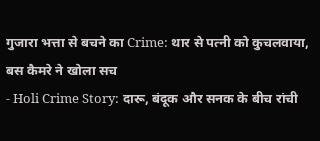गुजारा भत्ता से बचने का Crime: थार से पत्नी को कुचलवाया, बस कैमरे ने खोला सच
- Holi Crime Story: दारू, बंदूक और सनक के बीच रांची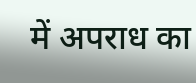में अपराध का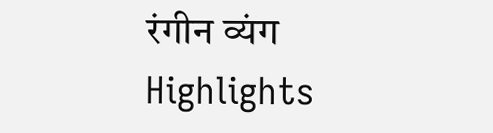रंगीन व्यंग
Highlights